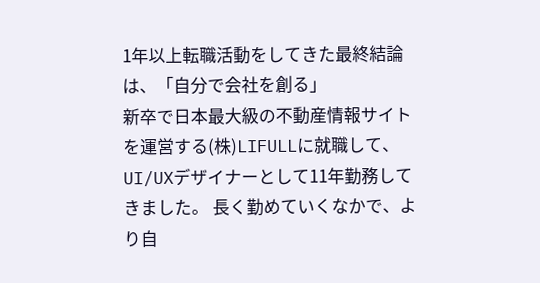1年以上転職活動をしてきた最終結論は、「自分で会社を創る」
新卒で日本最大級の不動産情報サイトを運営する(株)LIFULLに就職して、UI/UXデザイナーとして11年勤務してきました。 長く勤めていくなかで、より自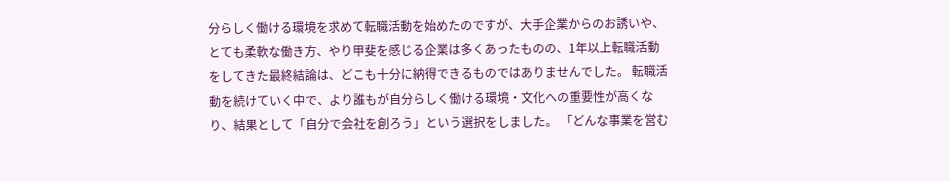分らしく働ける環境を求めて転職活動を始めたのですが、大手企業からのお誘いや、とても柔軟な働き方、やり甲斐を感じる企業は多くあったものの、1年以上転職活動をしてきた最終結論は、どこも十分に納得できるものではありませんでした。 転職活動を続けていく中で、より誰もが自分らしく働ける環境・文化への重要性が高くなり、結果として「自分で会社を創ろう」という選択をしました。 「どんな事業を営む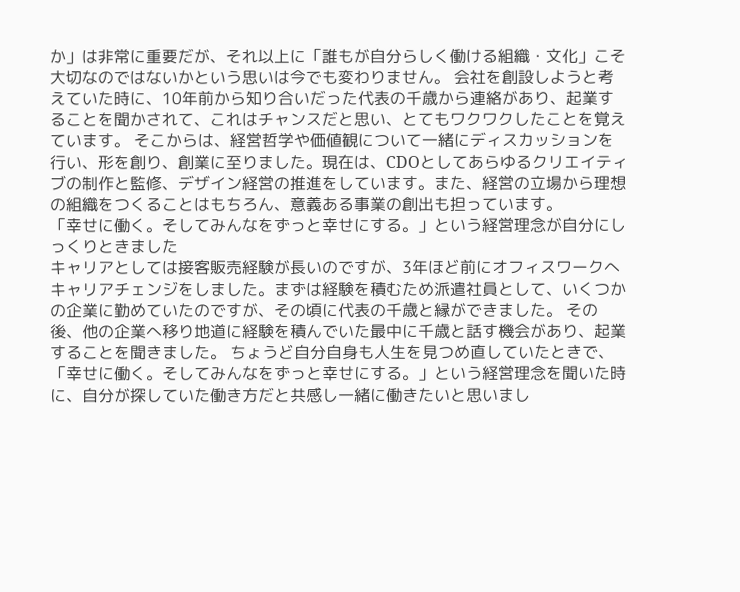か」は非常に重要だが、それ以上に「誰もが自分らしく働ける組織・文化」こそ大切なのではないかという思いは今でも変わりません。 会社を創設しようと考えていた時に、10年前から知り合いだった代表の千歳から連絡があり、起業することを聞かされて、これはチャンスだと思い、とてもワクワクしたことを覚えています。 そこからは、経営哲学や価値観について一緒にディスカッションを行い、形を創り、創業に至りました。現在は、CDOとしてあらゆるクリエイティブの制作と監修、デザイン経営の推進をしています。また、経営の立場から理想の組織をつくることはもちろん、意義ある事業の創出も担っています。
「幸せに働く。そしてみんなをずっと幸せにする。」という経営理念が自分にしっくりときました
キャリアとしては接客販売経験が長いのですが、3年ほど前にオフィスワークへキャリアチェンジをしました。まずは経験を積むため派遣社員として、いくつかの企業に勤めていたのですが、その頃に代表の千歳と縁ができました。 その後、他の企業へ移り地道に経験を積んでいた最中に千歳と話す機会があり、起業することを聞きました。 ちょうど自分自身も人生を見つめ直していたときで、「幸せに働く。そしてみんなをずっと幸せにする。」という経営理念を聞いた時に、自分が探していた働き方だと共感し一緒に働きたいと思いまし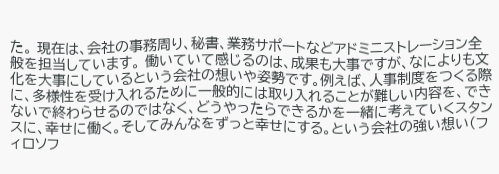た。 現在は、会社の事務周り、秘書、業務サポートなどアドミニストレーション全般を担当しています。 働いていて感じるのは、成果も大事ですが、なによりも文化を大事にしているという会社の想いや姿勢です。例えば、人事制度をつくる際に、多様性を受け入れるために一般的には取り入れることが難しい内容を、できないで終わらせるのではなく、どうやったらできるかを一緒に考えていくスタンスに、幸せに働く。そしてみんなをずっと幸せにする。という会社の強い想い(フィロソフ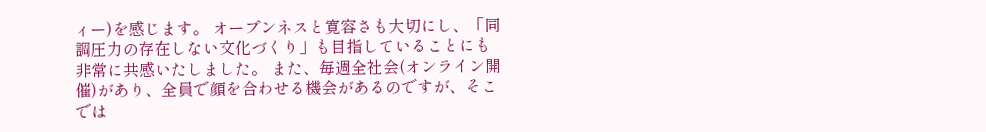ィー)を感じます。 オープンネスと寛容さも大切にし、「同調圧力の存在しない文化づくり」も目指していることにも非常に共感いたしました。 また、毎週全社会(オンライン開催)があり、全員で顔を合わせる機会があるのですが、そこでは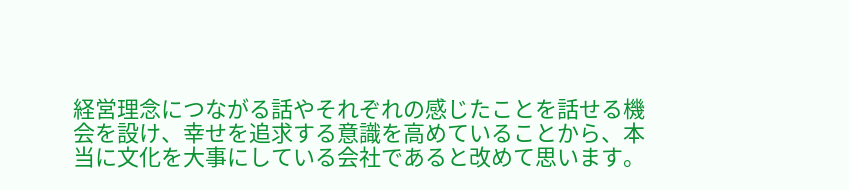経営理念につながる話やそれぞれの感じたことを話せる機会を設け、幸せを追求する意識を高めていることから、本当に文化を大事にしている会社であると改めて思います。